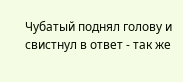Чубатый поднял голову и свистнул в ответ - так же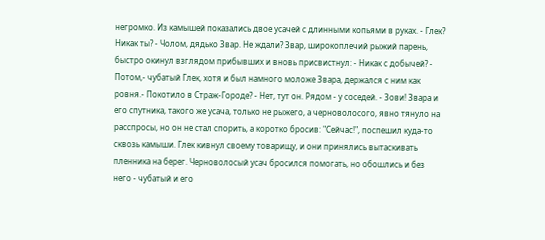негромко. Из камышей показались двое усачей с длинными копьями в руках. - Глек? Никак ты? - Чолом, дядько Звар. Не ждали? Звар, широкоплечий рыжий парень, быстро окинул взглядом прибывших и вновь присвистнул: - Никак с добычей? - Потом,- чубатый Глек, хотя и был намного моложе Звара, держался с ним как ровня.- Покотило в Страж-Городе? - Нет, тут он. Рядом - у соседей. - Зови! Звара и его спутника, такого же усача, только не рыжего, а черноволосого, явно тянуло на расспросы, но он не стал спорить, а коротко бросив: "Сейчас!", поспешил куда-то сквозь камыши. Глек кивнул своему товарищу, и они принялись вытаскивать пленника на берег. Черноволосый усач бросился помогать, но обошлись и без него - чубатый и его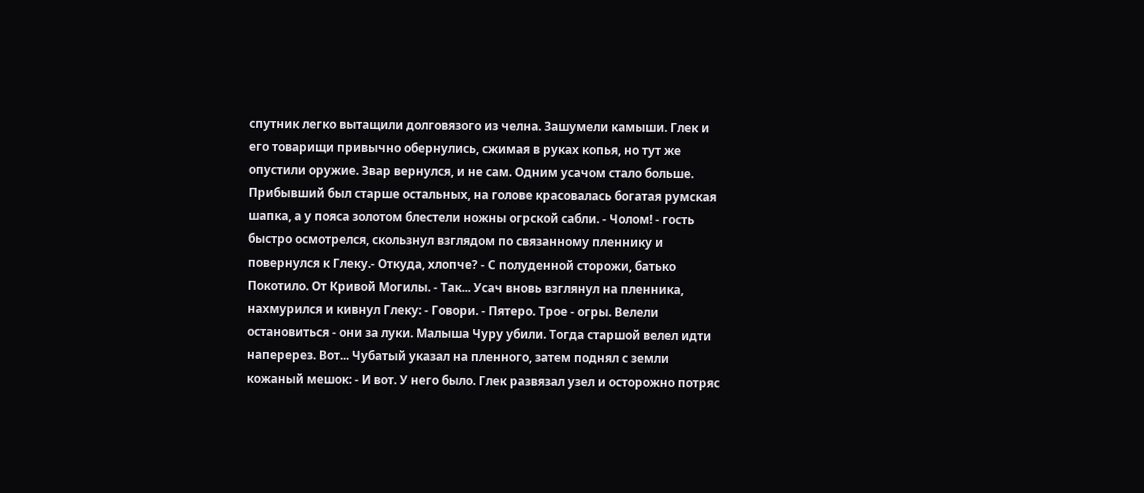спутник легко вытащили долговязого из челна. Зашумели камыши. Глек и его товарищи привычно обернулись, сжимая в руках копья, но тут же опустили оружие. Звар вернулся, и не сам. Одним усачом стало больше. Прибывший был старше остальных, на голове красовалась богатая румская шапка, а у пояса золотом блестели ножны огрской сабли. - Чолом! - гость быстро осмотрелся, скользнул взглядом по связанному пленнику и повернулся к Глеку.- Откуда, хлопче? - С полуденной сторожи, батько Покотило. От Кривой Могилы. - Так... Усач вновь взглянул на пленника, нахмурился и кивнул Глеку: - Говори. - Пятеро. Трое - огры. Велели остановиться - они за луки. Малыша Чуру убили. Тогда старшой велел идти наперерез. Вот... Чубатый указал на пленного, затем поднял с земли кожаный мешок: - И вот. У него было. Глек развязал узел и осторожно потряс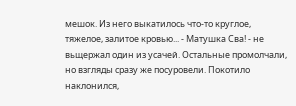мешок. Из него выкатилось что-то круглое, тяжелое, залитое кровью... - Матушка Сва! - не вьщержал один из усачей. Остальные промолчали, но взгляды сразу же посуровели. Покотило наклонился,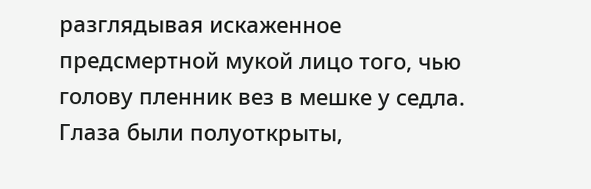разглядывая искаженное предсмертной мукой лицо того, чью голову пленник вез в мешке у седла. Глаза были полуоткрыты,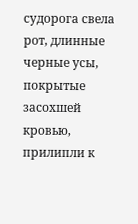судорога свела рот, длинные черные усы, покрытые засохшей кровью, прилипли к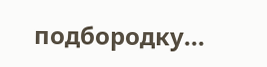подбородку...